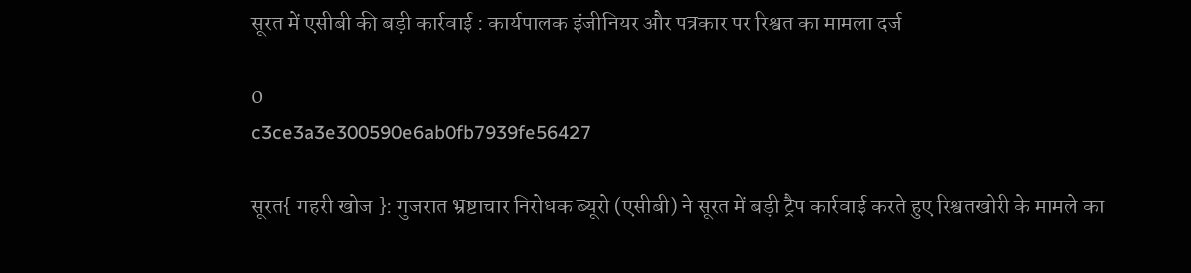सूरत में एसीबी की बड़ी कार्रवाई : कार्यपालक इंजीनियर और पत्रकार पर रिश्वत का मामला दर्ज

0
c3ce3a3e300590e6ab0fb7939fe56427

सूरत{ गहरी खोज }: गुजरात भ्रष्टाचार निरोधक ब्यूरो (एसीबी) ने सूरत में बड़ी ट्रैप कार्रवाई करते हुए रिश्वतखोरी के मामले का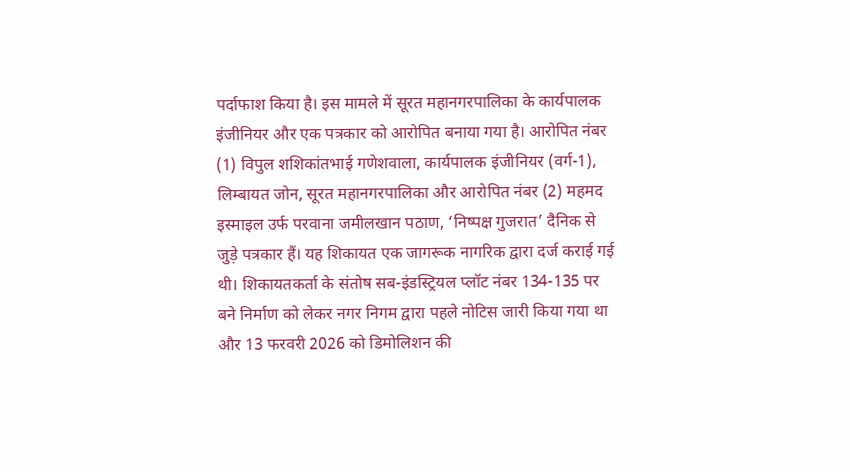पर्दाफाश किया है। इस मामले में सूरत महानगरपालिका के कार्यपालक इंजीनियर और एक पत्रकार को आरोपित बनाया गया है। आरोपित नंबर (1) विपुल शशिकांतभाई गणेशवाला, कार्यपालक इंजीनियर (वर्ग-1), लिम्बायत जोन, सूरत महानगरपालिका और आरोपित नंबर (2) महमद इस्माइल उर्फ परवाना जमीलखान पठाण, ‘निष्पक्ष गुजरात’ दैनिक से जुड़े पत्रकार हैं। यह शिकायत एक जागरूक नागरिक द्वारा दर्ज कराई गई थी। शिकायतकर्ता के संतोष सब-इंडस्ट्रियल प्लॉट नंबर 134-135 पर बने निर्माण को लेकर नगर निगम द्वारा पहले नोटिस जारी किया गया था और 13 फरवरी 2026 को डिमोलिशन की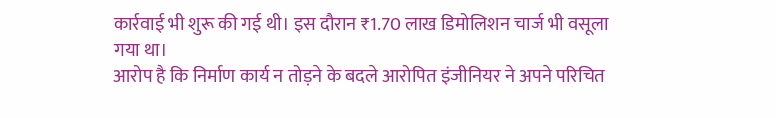कार्रवाई भी शुरू की गई थी। इस दौरान ₹1.70 लाख डिमोलिशन चार्ज भी वसूला गया था।
आरोप है कि निर्माण कार्य न तोड़ने के बदले आरोपित इंजीनियर ने अपने परिचित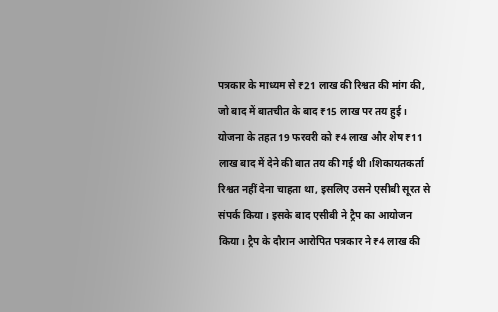पत्रकार के माध्यम से ₹21 लाख की रिश्वत की मांग की, जो बाद में बातचीत के बाद ₹15 लाख पर तय हुई। योजना के तहत 19 फरवरी को ₹4 लाख और शेष ₹11 लाख बाद में देने की बात तय की गई थी।शिकायतकर्ता रिश्वत नहीं देना चाहता था, इसलिए उसने एसीबी सूरत से संपर्क किया। इसके बाद एसीबी ने ट्रैप का आयोजन किया। ट्रैप के दौरान आरोपित पत्रकार ने ₹4 लाख की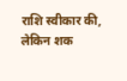राशि स्वीकार की, लेकिन शक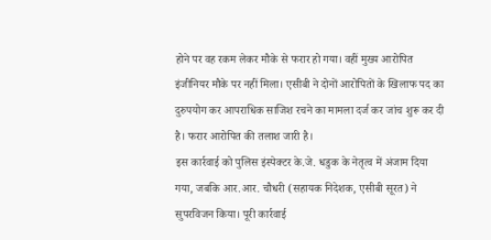होने पर वह रकम लेकर मौके से फरार हो गया। वहीं मुख्य आरोपित इंजीनियर मौके पर नहीं मिला। एसीबी ने दोनों आरोपितों के खिलाफ पद का दुरुपयोग कर आपराधिक साजिश रचने का मामला दर्ज कर जांच शुरू कर दी है। फरार आरोपित की तलाश जारी है।
इस कार्रवाई को पुलिस इंस्पेक्टर के.जे. धडुक के नेतृत्व में अंजाम दिया गया, जबकि आर.आर. चौधरी (सहायक निदेशक, एसीबी सूरत) ने सुपरविजन किया। पूरी कार्रवाई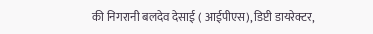की निगरानी बलदेव देसाई ( आईपीएस), डिप्टी डायरेक्टर,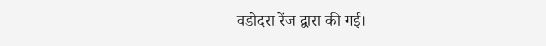वडोदरा रेंज द्वारा की गई।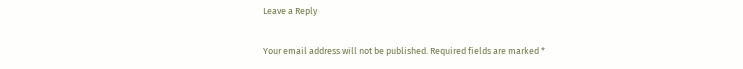Leave a Reply

Your email address will not be published. Required fields are marked *